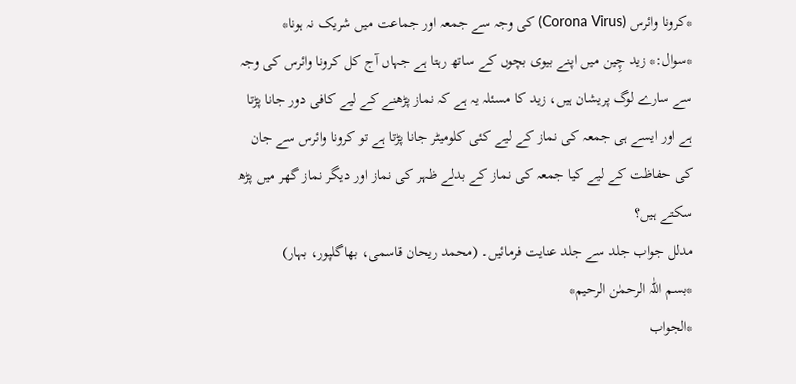*کرونا وائرس (Corona Virus) کی وجہ سے جمعہ اور جماعت میں شریک نہ ہونا*
*سوال:* زید چِین میں اپنے بیوی بچوں کے ساتھ رہتا ہے جہاں آج کل کرونا وائرس کی وجہ سے سارے لوگ پریشان ہیں، زید کا مسئلہ یہ ہے کہ نماز پڑھنے کے لیے کافی دور جانا پڑتا ہے اور ایسے ہی جمعہ کی نماز کے لیے کئی کلومیٹر جانا پڑتا ہے تو کرونا وائرس سے جان کی حفاظت کے لیے کیا جمعہ کی نماز کے بدلے ظہر کی نماز اور دیگر نماز گھر میں پڑھ سکتے ہیں؟
مدلل جواب جلد سے جلد عنایت فرمائیں۔ (محمد ریحان قاسمی، بھاگلپور، بہار)
*بسم اللّٰہ الرحمٰن الرحیم*
*الجواب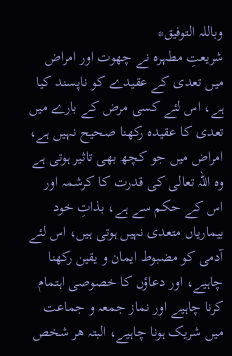وباللہ التوفیق*
شریعتِ مطہرہ نے چھوت اور امراض میں تعدی کے عقیدے کو ناپسند کیا ہے، اس لئے کسی مرض کے بارے میں تعدی کا عقیدہ رکھنا صحیح نہیں ہے، امراض میں جو کچھ بھی تاثیر ہوتی ہے وہ اللہ تعالی کی قدرت کا کرشمہ اور اس کے حکم سے ہے، بذاتِ خود بیماریاں متعدی نہیں ہوتی ہیں، اس لئے آدمی کو مضبوط ایمان و یقین رکھنا چاہیے، اور دعاؤں کا خصوصی اہتمام کرنا چاہیے اور نماز جمعہ و جماعت میں شریک ہونا چاہیے، البتہ ھر شخص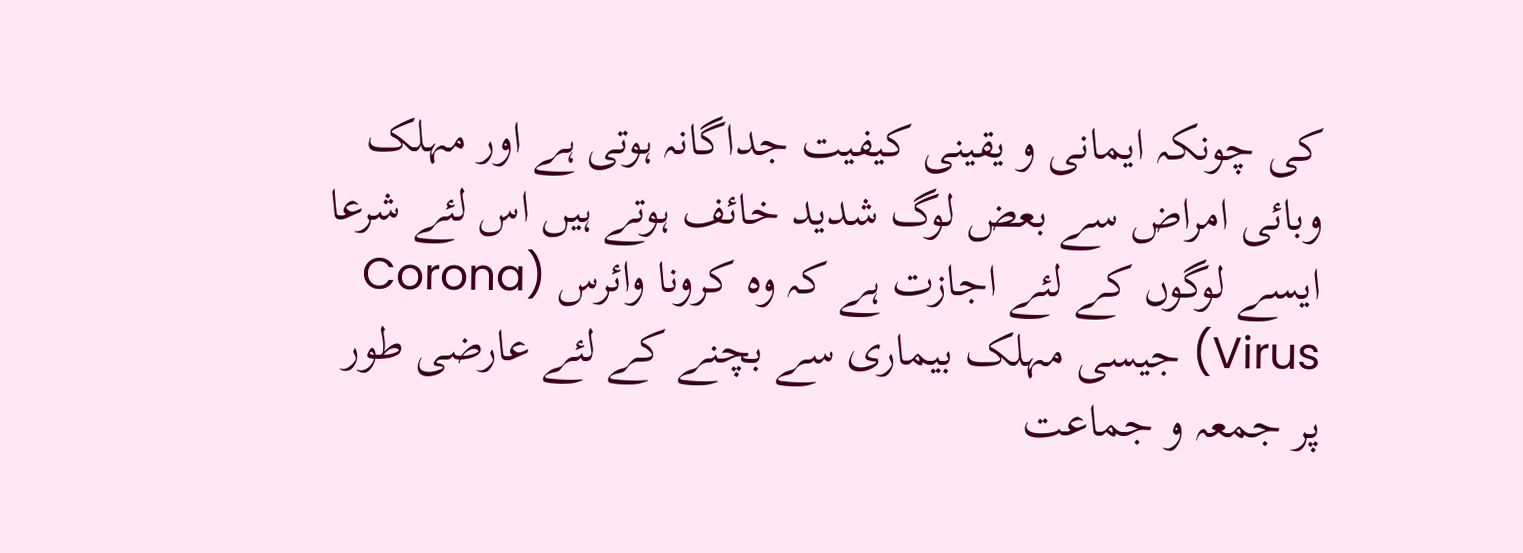کی چونکہ ایمانی و یقینی کیفیت جداگانہ ہوتی ہے اور مہلک وبائی امراض سے بعض لوگ شدید خائف ہوتے ہیں اس لئے شرعا ایسے لوگوں کے لئے اجازت ہے کہ وہ کرونا وائرس (Corona Virus) جیسی مہلک بیماری سے بچنے کے لئے عارضی طور پر جمعہ و جماعت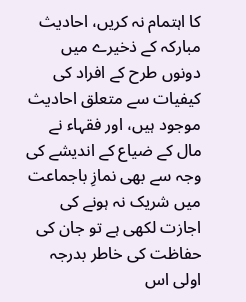کا اہتمام نہ کریں، احادیث مبارکہ کے ذخیرے میں دونوں طرح کے افراد کی کیفیات سے متعلق احادیث موجود ہیں، اور فقہاء نے مال کے ضیاع کے اندیشے کی وجہ سے بھی نمازِ باجماعت میں شریک نہ ہونے کی اجازت لکھی ہے تو جان کی حفاظت کی خاطر بدرجہ اولی اس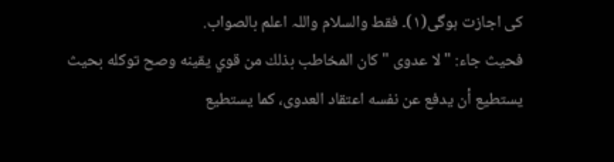کی اجازت ہوگی(١)۔ فقط والسلام واللہ اعلم بالصواب.
فحيث جاء: " لا عدوى " كان المخاطب بذلك من قوي يقينه وصح توكله بحيث يستطيع أن يدفع عن نفسه اعتقاد العدوى، كما يستطيع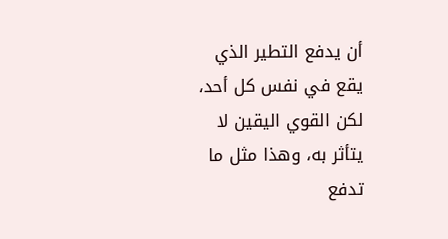أن يدفع التطير الذي يقع في نفس كل أحد، لكن القوي اليقين لا يتأثر به، وهذا مثل ما تدفع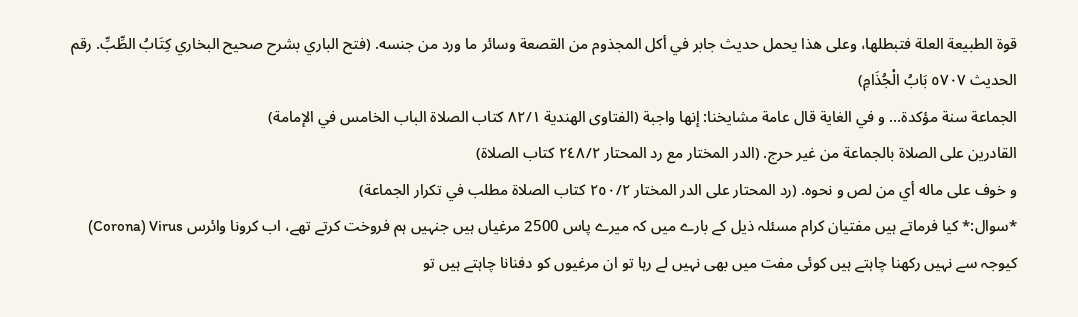قوة الطبيعة العلة فتبطلها، وعلى هذا يحمل حديث جابر في أكل المجذوم من القصعة وسائر ما ورد من جنسه. (فتح الباري بشرح صحيح البخاري كِتَابُ الطِّبِّ. رقم الحديث ٥٧٠٧ بَابُ الْجُذَامِ)
الجماعة سنة مؤكدة... و في الغاية قال عامة مشايخنا: إنها واجبة (الفتاوى الهندية ٨٢/١ كتاب الصلاة الباب الخامس في الإمامة)
القادرين على الصلاة بالجماعة من غير حرج. (الدر المختار مع رد المحتار ٢٤٨/٢ كتاب الصلاة)
و خوف على ماله أي من لص و نحوه. (رد المحتار على الدر المختار ٢٥٠/٢ كتاب الصلاة مطلب في تكرار الجماعة)
*سوال:* کیا فرماتے ہیں مفتیان کرام مسئلہ ذیل کے بارے میں کہ میرے پاس 2500 مرغیاں ہیں جنہیں ہم فروخت کرتے تھے، اب کرونا وائرس Corona) Virus) کیوجہ سے نہیں رکھنا چاہتے ہیں کوئی مفت میں بھی نہیں لے رہا تو ان مرغیوں کو دفنانا چاہتے ہیں تو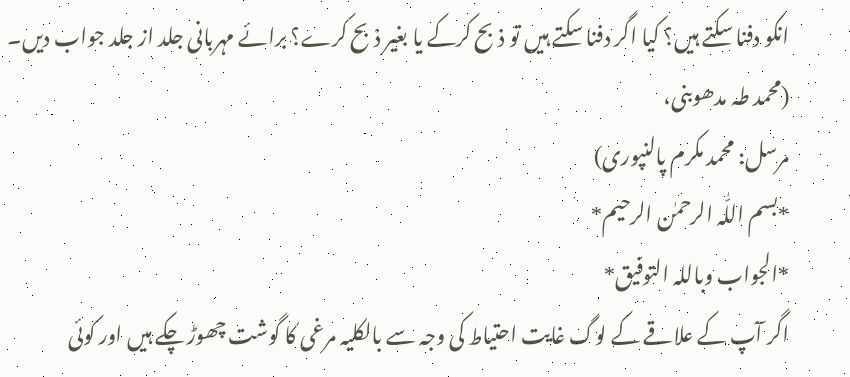انکو دفنا سکتے ہیں؟ کیا اگر دفنا سکتے ہیں تو ذبح کرکے یا بغیر ذبح کرے؟ برائے مہربانی جلد از جلد جواب دیں۔
(محمد طہ مدھوبنی،
مرسل: محمد مکرم پالنپوری)
*بسم اللّٰہ الرحمٰن الرحیم*
*الجواب وباللہ التوفیق*
اگر آپ کے علاقے کے لوگ غایت احتیاط کی وجہ سے بالکلیہ مرغی کا گوشت چھوڑ چکے ہیں اور کوئی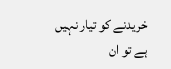خریدنے کو تیار نہیں ہے تو ان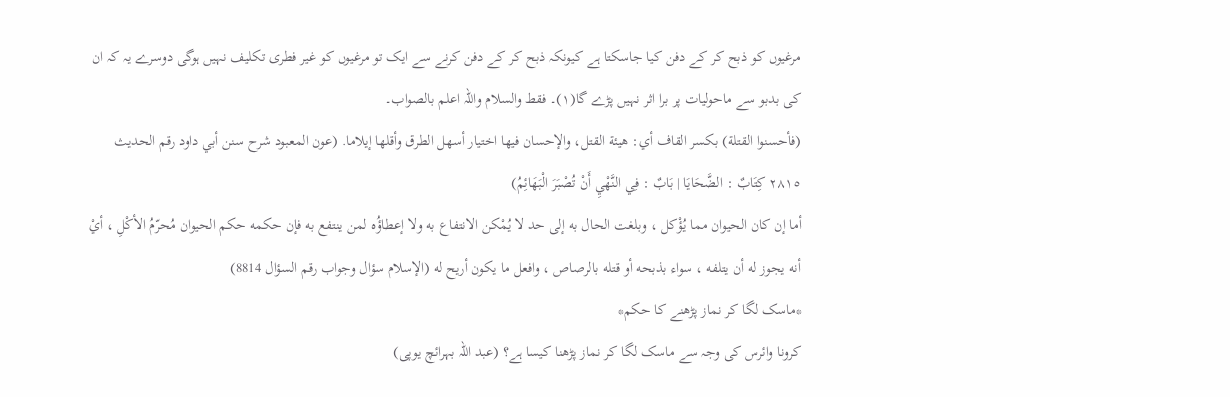مرغیوں کو ذبح کر کے دفن کیا جاسکتا ہے کیونکہ ذبح کر کے دفن کرنے سے ایک تو مرغیوں کو غیر فطری تکلیف نہیں ہوگی دوسرے یہ کہ ان کی بدبو سے ماحولیات پر برا اثر نہیں پڑے گا(١)۔ فقط والسلام واللہ اعلم بالصواب۔
(فأحسنوا القتلة) بكسر القاف أي: هيئة القتل، والإحسان فيها اختيار أسهل الطرق وأقلها إيلاما. (عون المعبود شرح سنن أبي داود رقم الحديث ٢٨١٥ كِتَابٌ : الضَّحَايَا | بَابٌ : فِي النَّهْيِ أَنْ تُصْبَرَ الْبَهَائِمُ)
أما إن كان الحيوان مما يُؤْكل ، وبلغت الحال به إلى حد لا يُمْكن الانتفاع به ولا إعطاؤُه لمن ينتفع به فإن حكمه حكم الحيوان مُحرّمُ الأكْلِ ، أيْ أنه يجوز له أن يتلفه ، سواء بذبحه أو قتله بالرصاص ، وافعل ما يكون أريح له (الإسلام سؤال وجواب رقم السؤال 8814)
*ماسک لگا کر نماز پڑھنے کا حکم*
کرونا وائرس کی وجہ سے ماسک لگا کر نماز پڑھنا کیسا ہے؟ (عبد اللہ بہرائچ یوپی)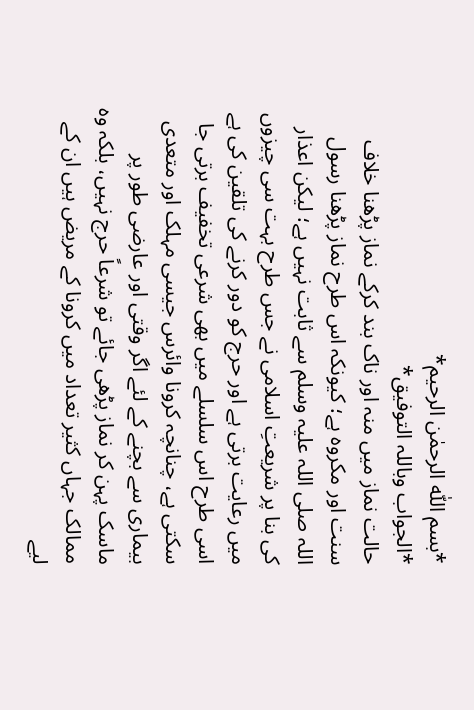*بسم اللّٰہ الرحمٰن الرحیم*
*الجواب وباللہ التوفیق*
حالت نماز میں منہ اور ناک بند کرکے نماز پڑھنا خلاف سنت اور مکروہ ہے؛ کیونکہ اس طرح نماز پڑھنا رسول اللہ صلی اللہ علیہ وسلم سے ثابت نہیں ہے؛ لیکن اعذار کی بنا پر شریعتِ اسلامی نے جس طرح بہت سی چیزوں میں رعایت برتی ہے اور حرج کو دور کرنے کی تلقین کی ہے اسی طرح اس سلسلے میں بھی شرعی تخفیف برتی جا سکتی ہے، چنانچہ کرونا وائرس جیسی مہلک اور متعدی بیماری سے بچنے کے لئے اگر وقتی اور عارضی طور پر ماسک پہن کر نماز پڑھی جائے تو شرعاً حرج نہیں، بلکہ وہ ممالک جہاں کثیر تعداد میں کرونا کے مریض ہیں ان کے لیے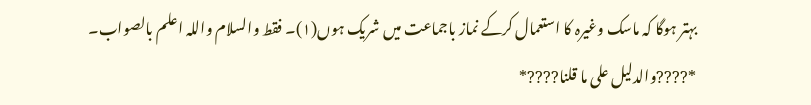بہتر ہوگا کہ ماسک وغیرہ کا استعمال کرکے نماز باجماعت میں شریک ہوں(١)۔ فقط والسلام واللہ اعلم بالصواب۔
*????والدليل على ما قلنا????*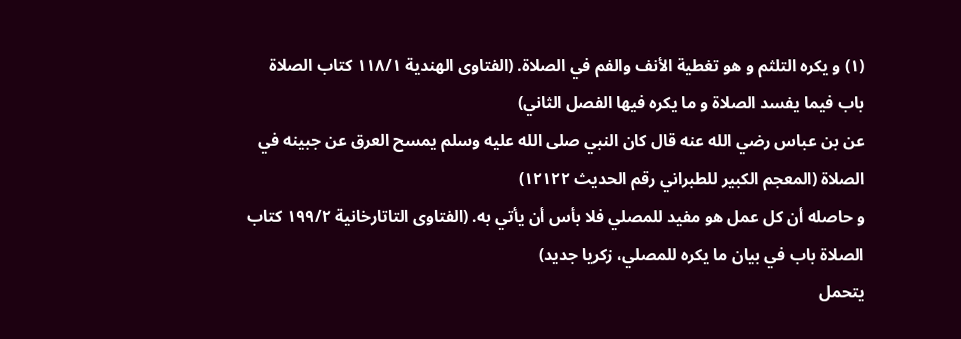(١) و يكره التلثم و هو تغطية الأنف والفم في الصلاة. (الفتاوى الهندية ١١٨/١ كتاب الصلاة باب فيما يفسد الصلاة و ما يكره فيها الفصل الثاني)
عن بن عباس رضي الله عنه قال كان النبي صلى الله عليه وسلم يمسح العرق عن جبينه في الصلاة (المعجم الكبير للطبراني رقم الحديث ١٢١٢٢)
و حاصله أن كل عمل هو مفيد للمصلي فلا بأس أن يأتي به. (الفتاوى التاتارخانية ١٩٩/٢ كتاب الصلاة باب في بيان ما يكره للمصلي، زكريا جديد)
يتحمل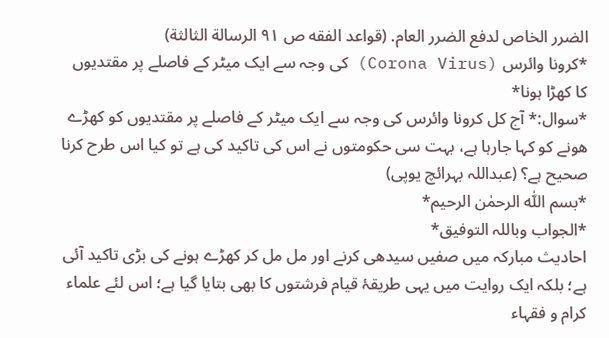الضرر الخاص لدفع الضرر العام. (قواعد الفقه ص ٩١ الرسالة الثالثة)
*کرونا وائرس (Corona Virus) کی وجہ سے ایک میٹر کے فاصلے پر مقتدیوں کا کھڑا ہونا*
*سوال:* آج کل کرونا وائرس کی وجہ سے ایک میٹر کے فاصلے پر مقتدیوں کو کھڑے ھونے کو کہا جارہا ہے، بہت سی حکومتوں نے اس کی تاکید کی ہے تو کیا اس طرح کرنا صحیح ہے؟ (عبداللہ بہرائچ یوپی)
*بسم اللّٰہ الرحمٰن الرحیم*
*الجواب وباللہ التوفیق*
احادیث مبارکہ میں صفیں سیدھی کرنے اور مل مل کر کھڑے ہونے کی بڑی تاکید آئی ہے؛ بلکہ ایک روایت میں یہی طریقۂ قیام فرشتوں کا بھی بتایا گیا ہے؛ اس لئے علماء کرام و فقہاء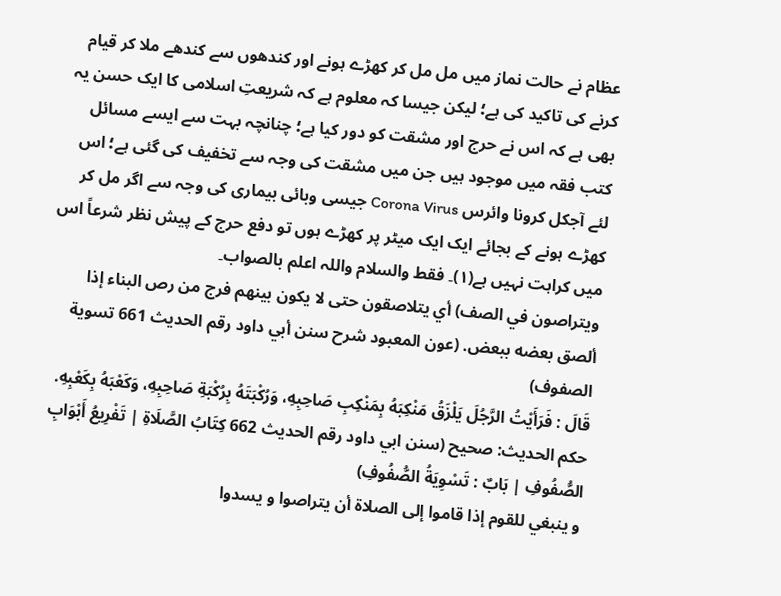عظام نے حالت نماز میں مل مل کر کھڑے ہونے اور کندھوں سے کندھے ملا کر قیام کرنے کی تاکید کی ہے؛ لیکن جیسا کہ معلوم ہے کہ شریعتِ اسلامی کا ایک حسن یہ بھی ہے کہ اس نے حرج اور مشقت کو دور کیا ہے؛ چنانچہ بہت سے ایسے مسائل کتب فقہ میں موجود ہیں جن میں مشقت کی وجہ سے تخفیف کی گئی ہے؛ اس لئے آجکل کرونا وائرس Corona Virus جیسی وبائی بیماری کی وجہ سے اگر مل کر کھڑے ہونے کے بجائے ایک ایک میٹر پر کھڑے ہوں تو دفع حرج کے پیش نظر شرعاً اس میں کراہت نہیں ہے(١)۔ فقط والسلام واللہ اعلم بالصواب۔
ويتراصون في الصف) أي يتلاصقون حتى لا يكون بينهم فرج من رص البناء إذا ألصق بعضه ببعض. (عون المعبود شرح سنن أبي داود رقم الحديث 661 تسوية الصفوف)
قَالَ : فَرَأَيْتُ الرَّجُلَ يَلْزَقُ مَنْكِبَهُ بِمَنْكِبِ صَاحِبِهِ، وَرُكْبَتَهُ بِرُكْبَةِ صَاحِبِهِ، وَكَعْبَهُ بِكَعْبِهِ.
حكم الحديث: صحيح (سنن ابي داود رقم الحديث 662 كِتَابُ الصَّلَاةِ | تَفْرِيعُ أَبْوَابِ الصُّفُوفِ | بَابٌ : تَسْوِيَةُ الصُّفُوفِ)
و ينبغي للقوم إذا قاموا إلى الصلاة أن يتراصوا و يسدوا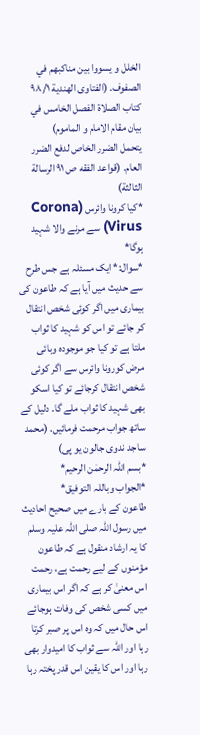الخلل و يسووا بين مناكبهم في الصفوف. (الفتاوى الهندية ٩٨/١ كتاب الصلاة الفصل الخامس في بيان مقام الامام و الماموم)
يتحمل الضرر الخاص لدفع الضرر العام. (قواعد الفقه ص ٩١ الرسالة الثالثة)
*کیا کرونا وائرس (Corona Virus) سے مرنے والا شہید ہوگا*
*سوال:* ایک مسئلہ ہے جس طرح سے حدیث میں آیا ہے کہ طاعون کی بیماری میں اگر کوئی شخص انتقال کر جائے تو اس کو شہید کا ثواب ملتا ہے تو کیا جو موجودہ وبائی مرض کورونا وائرس سے اگر کوئی شخص انتقال کرجائے تو کیا اسکو بھی شہید کا ثواب ملے گا. دلیل کے ساتھ جواب مرحمت فرمائیں. (محمد ساجد ندوی جالون یو پی)
*بسم اللّٰہ الرحمٰن الرحیم*
*الجواب وباللہ التوفیق*
طاعون کے بارے میں صحیح احادیث میں رسول اللہ صلی اللہ علیہ وسلم کا یہ ارشاد منقول ہے کہ طاعون مؤمنوں کے لیے رحمت ہے، رحمت اس معنیٰ کر ہے کہ اگر اس بیماری میں کسی شخص کی وفات ہوجائے اس حال میں کہ وہ اس پر صبر کرتا رہا اور اللہ سے ثواب کا امیدوار بھی رہا اور اس کا یقین اس قدر پختہ رہا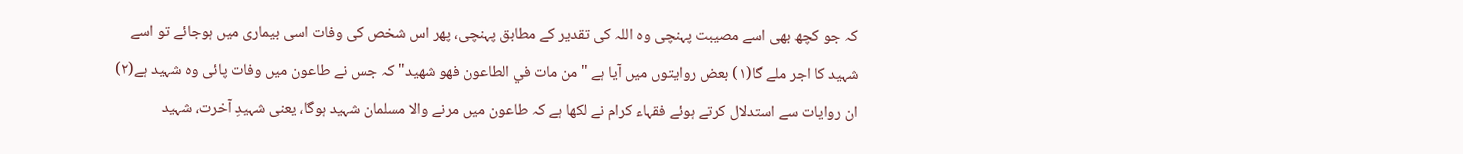کہ جو کچھ بھی اسے مصیبت پہنچی وہ اللہ کی تقدیر کے مطابق پہنچی، پھر اس شخص کی وفات اسی بیماری میں ہوجائے تو اسے شہید کا اجر ملے گا(١) بعض روایتوں میں آیا ہے "من مات في الطاعون فهو شهيد" کہ جس نے طاعون میں وفات پائی وہ شہید ہے(٢)
ان روایات سے استدلال کرتے ہوئے فقہاء کرام نے لکھا ہے کہ طاعون میں مرنے والا مسلمان شہید ہوگا، یعنی شہیدِ آخرت، شہید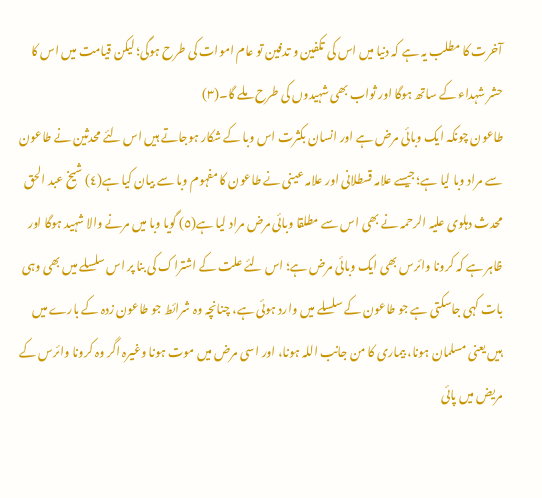آخرت کا مطلب یہ ہے کہ دنیا میں اس کی تکفین و تدفین تو عام اموات کی طرح ہوگی؛ لیکن قیامت میں اس کا حشر شہداء کے ساتھ ہوگا اور ثواب بھی شہیدوں کی طرح ملے گا۔(٣)
طاعون چونکہ ایک وبائی مرض ہے اور انسان بکثرت اس وبا کے شکار ہوجاتے ہیں اس لئے محدثین نے طاعون سے مراد وبا لیا ہے؛ جیسے علامہ قسطلانی اور علامہ عینی نے طاعون کا مفہوم وبا سے بیان کیا ہے(٤) شیخ عبد الحق محدث دہلوی علیہ الرحمہ نے بھی اس سے مطلقا وبائی مرض مراد لیا ہے(٥) گویا وبا میں مرنے والا شہید ہوگا اور ظاہر ہے کہ کرونا وائرس بھی ایک وبائی مرض ہے؛ اس لئے علت کے اشتراک کی بنا پر اس سلسلے میں بھی وہی بات کہی جاسکتی ہے جو طاعون کے سلسلے میں وارد ہوئی ہے، چنانچہ وہ شرائط جو طاعون زدہ کے بارے میں ہیں یعنی مسلمان ہونا، بیماری کا من جانب اللہ ہونا، اور اسی مرض میں موت ہونا وغیرہ اگر وہ کرونا وائرس کے مریض میں پائی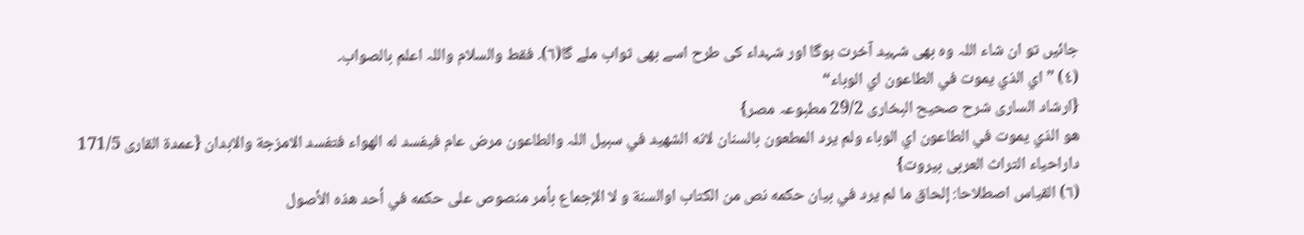جائیں تو ان شاء اللہ وہ بھی شہید آخرت ہوگا اور شہداء کی طرح اسے بھی ثواب ملے گا(٦)۔ فقط والسلام واللہ اعلم بالصواب۔
(٤) ”اي الذي يموت في الطاعون اي الوباء“
{ارشاد الساری شرح صحیح البخاری 29/2 مطبوعہ مصر}
هو الذي يموت في الطاعون اي الوباء ولم يرد المطعون بالسنان لانه الشهيد في سبيل اللہ والطاعون مرض عام فيفسد له الهواء فتفسد الامزجة والابدان {عمدۃ القاری 171/5 داراحیاء التراث العربی بیروت}
(٦) القياس اصطلاحا: إلحاق ما لم يرد في بيان حكمه نص من الكتاب اوالسنة و لا الإجماع بأمر منصوص على حكمه في أحد هذه الأصول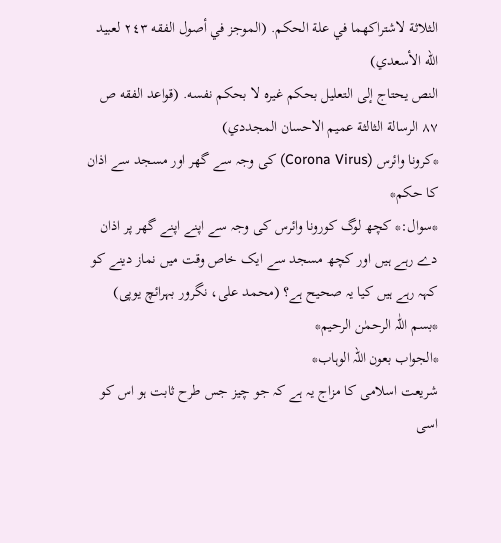الثلاثة لاشتراكهما في علة الحكم. (الموجز في أصول الفقه ٢٤٣ لعبيد الله الأسعدي)
النص يحتاج إلى التعليل بحكم غيره لا بحكم نفسه. (قواعد الفقه ص ٨٧ الرسالة الثالثة عميم الاحسان المجددي)
*کرونا وائرس (Corona Virus) کی وجہ سے گھر اور مسجد سے اذان کا حکم*
*سوال:* کچھ لوگ کورونا وائرس کی وجہ سے اپنے اپنے گھر پر اذان دے رہے ہیں اور کچھ مسجد سے ایک خاص وقت میں نماز دینے کو کہہ رہے ہیں کیا یہ صحیح ہے؟ (محمد علی، نگرور بہرائچ یوپی)
*بسم اللّٰہ الرحمٰن الرحیم*
*الجواب بعون اللہ الوہاب*
شریعت اسلامی کا مزاج یہ ہے کہ جو چیز جس طرح ثابت ہو اس کو اسی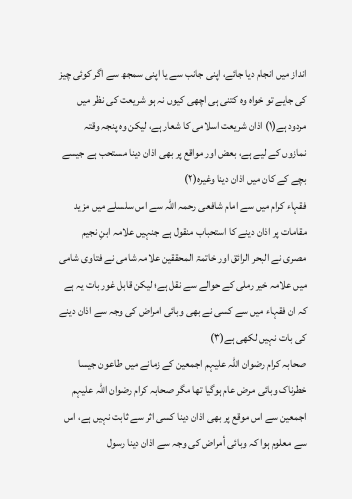انداز میں انجام دیا جائے، اپنی جانب سے یا اپنی سمجھ سے اگر کوئی چیز کی جایے تو خواہ وہ کتنی ہی اچھی کیوں نہ ہو شریعت کی نظر میں مردود ہے(١) اذان شریعت اسلامی کا شعار ہے، لیکن وہ پنجہ وقتہ نمازوں کے لیے ہے، بعض اور مواقع پر بھی اذان دینا مستحب ہے جیسے بچے کے کان میں اذان دینا وغیرہ(٢)
فقہاء کرام میں سے امام شافعی رحمہ اللہ سے اس سلسلے میں مزید مقامات پر اذان دینے کا استحباب منقول ہے جنہیں علامہ ابنِ نجیم مصری نے البحر الرائق اور خاتمۃ المحققین علامہ شامی نے فتاوی شامی میں علامہ خیر رملی کے حوالے سے نقل ہے؛ لیکن قابل غور بات یہ ہے کہ ان فقہاء میں سے کسی نے بھی وبائی امراض کی وجہ سے اذان دینے کی بات نہیں لکھی ہے(٣)
صحابہ کرام رضوان اللہ علیہم اجمعین کے زمانے میں طاعون جیسا خطرناک وبائی مرض عام ہوگیا تھا مگر صحابہ کرام رضوان اللہ علیہم اجمعین سے اس موقع پر بھی اذان دینا کسی اثر سے ثابت نہیں ہے، اس سے معلوم ہوا کہ وبائی أمراض کی وجہ سے اذان دینا رسول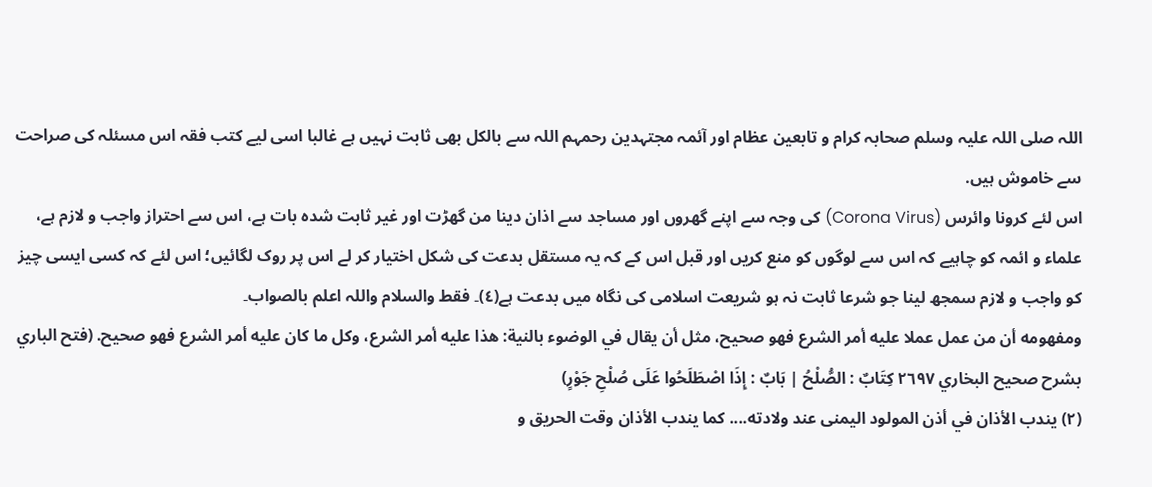اللہ صلی اللہ علیہ وسلم صحابہ کرام و تابعین عظام اور آئمہ مجتہدین رحمہم اللہ سے بالکل بھی ثابت نہیں ہے غالبا اسی لیے کتب فقہ اس مسئلہ کی صراحت سے خاموش ہیں.
اس لئے کرونا وائرس (Corona Virus) کی وجہ سے اپنے گھروں اور مساجد سے اذان دینا من گھڑت اور غیر ثابت شدہ بات ہے، اس سے احتراز واجب و لازم ہے، علماء و ائمہ کو چاہیے کہ اس سے لوگوں کو منع کریں اور قبل اس کے کہ یہ مستقل بدعت کی شکل اختیار کر لے اس پر روک لگائیں؛ اس لئے کہ کسی ایسی چیز کو واجب و لازم سمجھ لینا جو شرعا ثابت نہ ہو شریعت اسلامی کی نگاہ میں بدعت ہے(٤)۔ فقط والسلام واللہ اعلم بالصواب۔
ومفهومه أن من عمل عملا عليه أمر الشرع فهو صحيح، مثل أن يقال في الوضوء بالنية: هذا عليه أمر الشرع، وكل ما كان عليه أمر الشرع فهو صحيح. (فتح الباري بشرح صحيح البخاري ٢٦٩٧ كِتَابٌ : الصُّلْحُ | بَابٌ : إِذَا اصْطَلَحُوا عَلَى صُلْحِ جَوْرٍ)
(٢) يندب الأذان في أذن المولود اليمنى عند ولادته.... كما يندب الأذان وقت الحريق و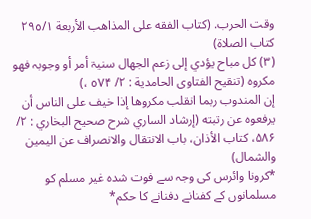وقت الحرب. (كتاب الفقه على المذاهب الأربعة ٢٩٥/١ كتاب الصلاة)
(٣) كل مباح يؤدي إلى زعم الجهال سنيۃ أمر أو وجوبہ فهو مكروه (تنقيح الفتاوى الحامدية : ٢/ ٥۷۴ ،)
إن المندوب ربما انقلب مکروها إذا خیف علی الناس أن یرفعوہ عن رتبته (إرشاد الساري شرح صحیح البخاري : ٢/ ۵۸۶، کتاب الأذان، باب الانتقال والانصراف عن الیمین والشمال)
*کرونا وائرس کی وجہ سے فوت شدہ غیر مسلم کو مسلمانوں کے کفنانے دفنانے کا حکم*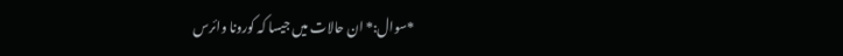*سوال:* ان حالات میں جیسا کہ کورونا وائرس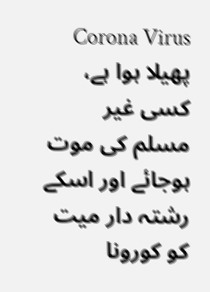Corona Virus پھیلا ہوا ہے، کسی غیر مسلم کی موت ہوجائے اور اسکے رشتہ دار میت کو کورونا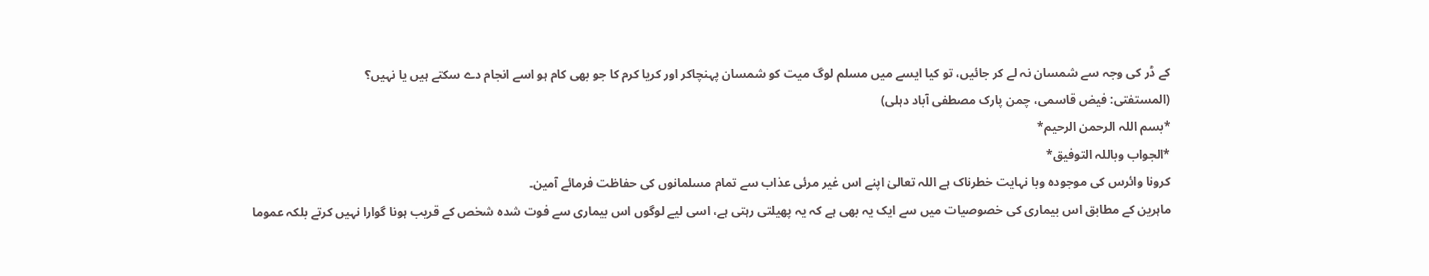کے ڈر کی وجہ سے شمسان نہ لے کر جائیں، تو کیا ایسے میں مسلم لوگ میت کو شمسان پہنچاکر اور کریا کرم کا جو بھی کام ہو اسے انجام دے سکتے ہیں یا نہیں؟
(المستفتی: فیض قاسمی، چمن پارک مصطفی آباد دہلی)
*بسم اللہ الرحمن الرحیم*
*الجواب وباللہ التوفیق*
کرونا وائرس کی موجودہ وبا نہایت خطرناک ہے اللہ تعالیٰ اپنے اس غیر مرئی عذاب سے تمام مسلمانوں کی حفاظت فرمائے آمین۔
ماہرین کے مطابق اس بیماری کی خصوصیات میں سے ایک یہ بھی ہے کہ یہ پھیلتی رہتی ہے، اسی لیے لوگوں اس بیماری سے فوت شدہ شخص کے قریب ہونا گوارا نہیں کرتے بلکہ عموما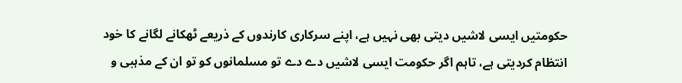حکومتیں ایسی لاشیں دیتی بھی نہیں ہے، اپنے سرکاری کارندوں کے ذریعے ٹھکانے لگانے کا خود انتظام کردیتی ہے، تاہم اگر حکومت ایسی لاشیں دے دے تو مسلمانوں کو تو ان کے مذہبی و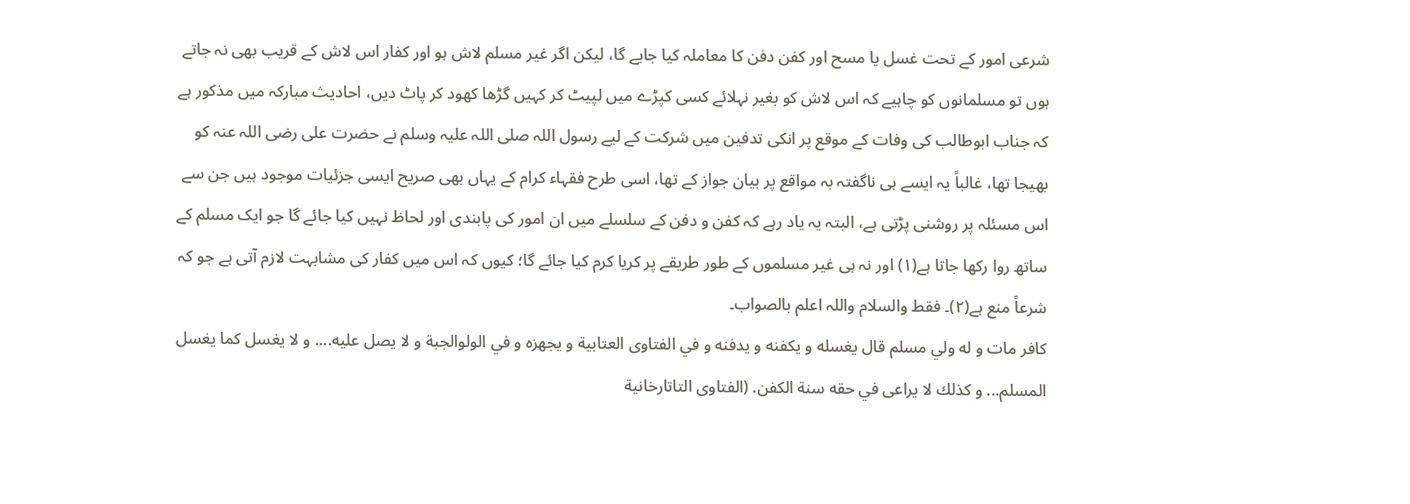شرعی امور کے تحت غسل یا مسح اور کفن دفن کا معاملہ کیا جایے گا، لیکن اگر غیر مسلم لاش ہو اور کفار اس لاش کے قریب بھی نہ جاتے ہوں تو مسلمانوں کو چاہیے کہ اس لاش کو بغیر نہلائے کسی کپڑے میں لپیٹ کر کہیں گڑھا کھود کر پاٹ دیں، احادیث مبارکہ میں مذکور ہے کہ جناب ابوطالب کی وفات کے موقع پر انکی تدفین میں شرکت کے لیے رسول اللہ صلی اللہ علیہ وسلم نے حضرت علی رضی اللہ عنہ کو بھیجا تھا، غالباً یہ ایسے ہی ناگفتہ بہ مواقع پر بیان جواز کے تھا، اسی طرح فقہاء کرام کے یہاں بھی صریح ایسی جزئیات موجود ہیں جن سے اس مسئلہ پر روشنی پڑتی ہے، البتہ یہ یاد رہے کہ کفن و دفن کے سلسلے میں ان امور کی پابندی اور لحاظ نہیں کیا جائے گا جو ایک مسلم کے ساتھ روا رکھا جاتا ہے(١) اور نہ ہی غیر مسلموں کے طور طریقے پر کریا کرم کیا جائے گا؛ کیوں کہ اس میں کفار کی مشابہت لازم آتی ہے جو کہ شرعاً منع ہے(٢)۔ فقط والسلام واللہ اعلم بالصواب۔
كافر مات و له ولي مسلم قال يغسله و يكفنه و يدفنه و في الفتاوى العتابية و يجهزه و في الولوالجبة و لا يصل عليه.... و لا يغسل كما يغسل المسلم... و كذلك لا يراعى في حقه سنة الكفن. (الفتاوى التاتارخانية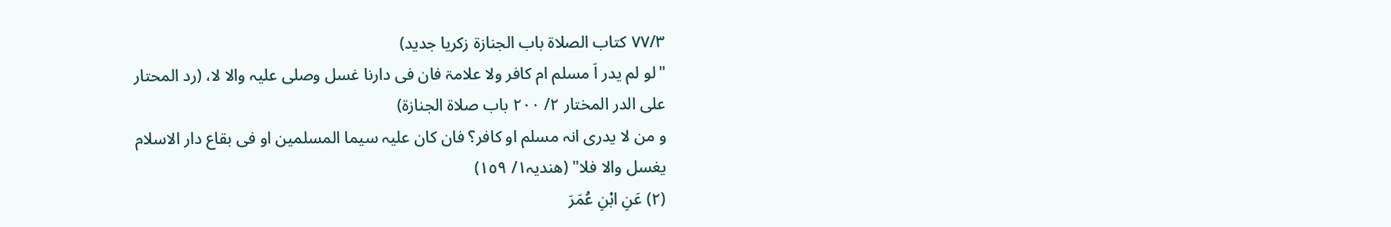٧٧/٣ كتاب الصلاة باب الجنازة زكريا جديد)
"لو لم یدر اَ مسلم ام کافر ولا علامۃ فان فی دارنا غسل وصلی علیہ والا لا، (رد المحتار علی الدر المختار ٢/ ٢٠٠ باب صلاۃ الجنازۃ)
و من لا یدری انہ مسلم او کافر؟ فان کان علیہ سیما المسلمین او فی بقاع دار الاسلام یغسل والا فلا" (ھندیہ١/ ١٥٩)
(٢) عَنِ ابْنِ عُمَرَ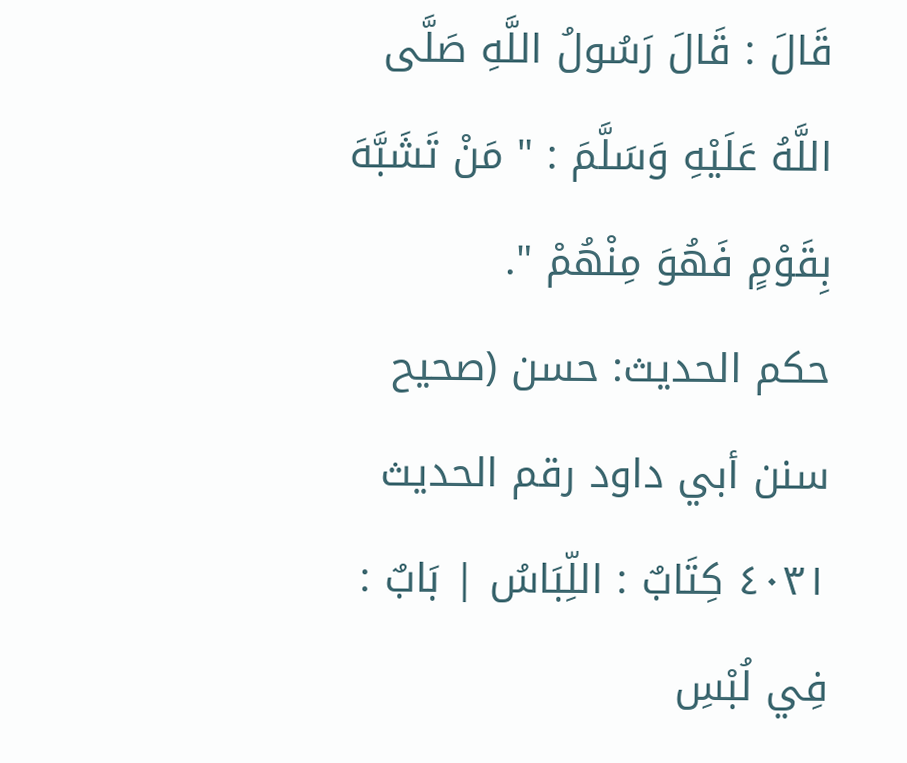قَالَ : قَالَ رَسُولُ اللَّهِ صَلَّى اللَّهُ عَلَيْهِ وَسَلَّمَ : " مَنْ تَشَبَّهَ بِقَوْمٍ فَهُوَ مِنْهُمْ ".
حكم الحديث: حسن (صحيح سنن أبي داود رقم الحديث ٤٠٣١ كِتَابٌ : اللِّبَاسُ | بَابٌ : فِي لُبْسِ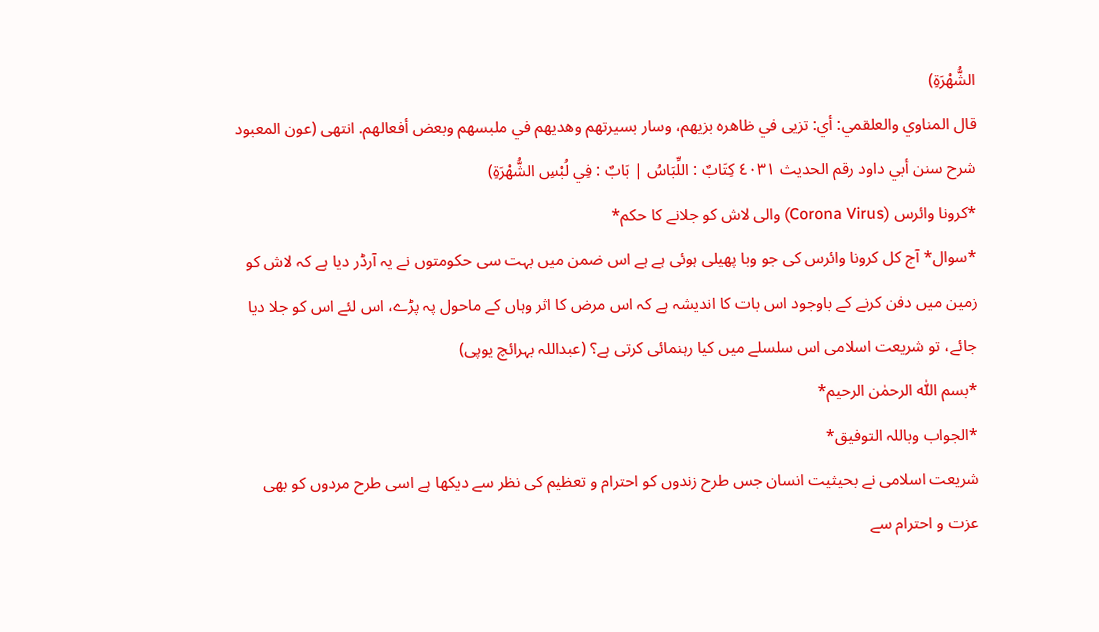الشُّهْرَةِ)
قال المناوي والعلقمي: أي: تزيى في ظاهره بزيهم، وسار بسيرتهم وهديهم في ملبسهم وبعض أفعالهم. انتهى (عون المعبود شرح سنن أبي داود رقم الحديث ٤٠٣١ كِتَابٌ : اللِّبَاسُ | بَابٌ : فِي لُبْسِ الشُّهْرَةِ)
*کرونا وائرس (Corona Virus) والی لاش کو جلانے کا حکم*
*سوال* آج کل کرونا وائرس کی جو وبا پھیلی ہوئی ہے ہے اس ضمن میں بہت سی حکومتوں نے یہ آرڈر دیا ہے کہ لاش کو زمین میں دفن کرنے کے باوجود اس بات کا اندیشہ ہے کہ اس مرض کا اثر وہاں کے ماحول پہ پڑے، اس لئے اس کو جلا دیا جائے، تو شریعت اسلامی اس سلسلے میں کیا رہنمائی کرتی ہے؟ (عبداللہ بہرائچ یوپی)
*بسم اللّٰہ الرحمٰن الرحیم*
*الجواب وباللہ التوفیق*
شریعت اسلامی نے بحیثیت انسان جس طرح زندوں کو احترام و تعظیم کی نظر سے دیکھا ہے اسی طرح مردوں کو بھی عزت و احترام سے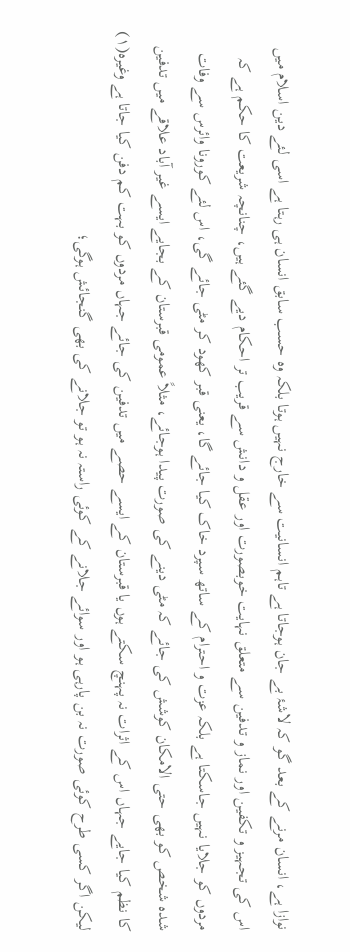نوازا ہے، انسان مرنے کے بعد گو کہ لاشۂ بے جان ہوجاتا ہے تاہم انسانیت سے خارج نہیں ہوتا بلکہ وہ حسب سابق انسان ہی رہتا ہے اسی لئے دین اسلام میں اس کی تجہیز و تکفین اور نماز و تدفین سے متعلق نہایت خوبصورت اور عقل و دانش سے قریب تر احکام دیے گئے ہیں، چنانچہ شریعت کا حکم ہے کہ مردوں کو جلایا نہیں جاسکتا ہے بلکہ عزت و احترام کے ساتھ سپرد خاک کیا جائے گا، یعنی قبر کھود کر مٹی جائے گی، اس لئے کورونا وائرس سے وفات شدہ شخص کو بھی حتی الامکان کوشش کی جائے کہ مٹی دینے کی صورت پیدا ہوجائے، مثلاً عمومی قبرستان کے بجایے ایسے غیر آباد علاقے میں تدفین کا نظم کیا جایے جہاں اس کے اثرات نہ پہنچ سکتے ہوں یا قبرستان کے ایسے حصے میں تدفین کی جائے جہاں مردوں کو بہت کم دفن کیا جاتا ہے وغیرہ(١) لیکن اگر کسی طرح کوئی صورت نہ بن پارہی ہو اور سوائے جلانے کے کوئی راستہ نہ ہو تو جلانے کی بھی گنجائش ہوگی؛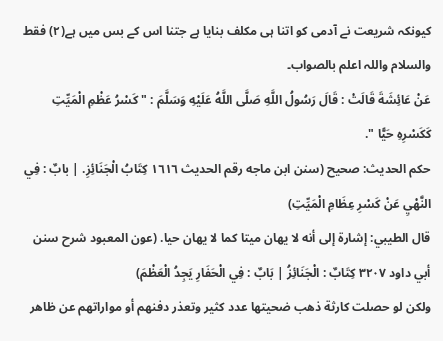کیونکہ شریعت نے آدمی کو اتنا ہی مکلف بنایا ہے جتنا اس کے بس میں ہے(٢) فقط والسلام واللہ اعلم بالصواب۔
عَنْ عَائِشَةَ قَالَتْ : قَالَ رَسُولُ اللَّهِ صَلَّى اللَّهُ عَلَيْهِ وَسَلَّمَ : " كَسْرُ عَظْمِ الْمَيِّتِ كَكَسْرِهِ حَيًّا ".
حكم الحديث: صحيح (سنن ابن ماجه رقم الحديث ١٦١٦ كِتَابُ الْجَنَائِزِ. | بابٌ : فِي النَّهْيِ عَنْ كَسْرِ عِظَامِ الْمَيِّتِ)
قال الطيبي: إشارة إلى أنه لا يهان ميتا كما لا يهان حيا. (عون المعبود شرح سنن أبي داود ٣٢٠٧ كِتَابٌ : الْجَنَائِزُ | بَابٌ : فِي الْحَفَارِ يَجِدُ الْعَظْمَ)
ولكن لو حصلت كارثة ذهب ضحيتها عدد كثير وتعذر دفنهم أو مواراتهم عن ظاهر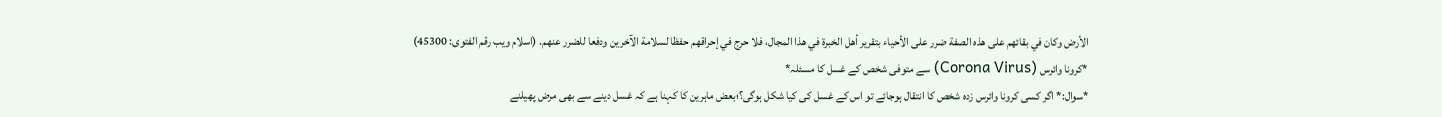الأرض وكان في بقائهم على هذه الصفة ضرر على الأحياء بتقرير أهل الخبرة في هذا المجال، فلا حرج في إحراقهم حفظا لسلامة الآخرين ودفعا للضرر عنهم. (اسلام ويب رقم الفتوى: 45300)
*کرونا وائرس (Corona Virus) سے متوفی شخص کے غسل کا مسئلہ*
*سوال:* اگر کسی کرونا وائرس زدہ شخص کا انتقال ہوجائے تو اس کے غسل کی کیا شکل ہوگی؟؛بعض ماہرین کا کہنا ہے کہ غسل دینے سے بھی مرض پھیلنے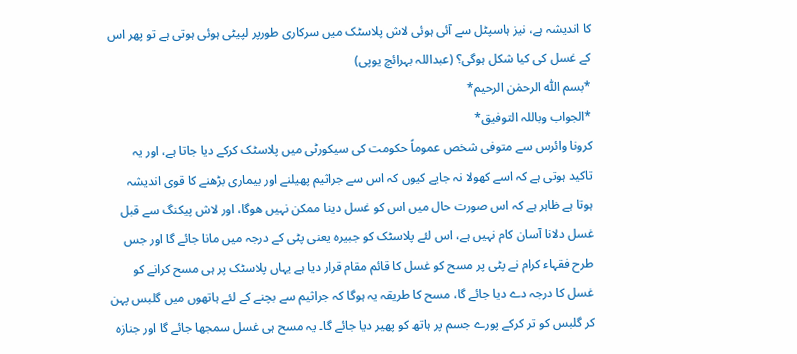کا اندیشہ ہے، نیز ہاسپٹل سے آئی ہوئی لاش پلاسٹک میں سرکاری طورپر لپیٹی ہوئی ہوتی ہے تو پھر اس کے غسل کی کیا شکل ہوگی؟ (عبداللہ بہرائچ یوپی)
*بسم اللّٰہ الرحمٰن الرحیم*
*الجواب وباللہ التوفیق*
کرونا وائرس سے متوفی شخص عموماً حکومت کی سیکورٹی میں پلاسٹک کرکے دیا جاتا ہے، اور یہ تاکید ہوتی ہے کہ اسے کھولا نہ جایے کیوں کہ اس سے جراثیم پھیلنے اور بیماری بڑھنے کا قوی اندیشہ ہوتا ہے ظاہر ہے کہ اس صورت حال میں اس کو غسل دینا ممکن نہیں ھوگا، اور لاش پیکنگ سے قبل غسل دلانا آسان کام نہیں ہے، اس لئے پلاسٹک کو جبیرہ یعنی پٹی کے درجہ میں مانا جائے گا اور جس طرح فقہاء کرام نے پٹی پر مسح کو غسل کا قائم مقام قرار دیا ہے یہاں پلاسٹک پر ہی مسح کرانے کو غسل کا درجہ دے دیا جائے گا، مسح کا طریقہ یہ ہوگا کہ جراثیم سے بچنے کے لئے ہاتھوں میں گلبس پہن کر گلبس کو تر کرکے پورے جسم پر ہاتھ کو پھیر دیا جائے گا۔ یہ مسح ہی غسل سمجھا جائے گا اور جنازہ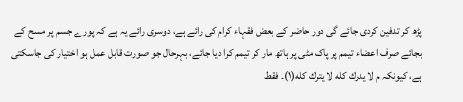پڑھ کر تدفین کردی جائے گی دور حاضر کے بعض فقہاء کرام کی رائے ہے، دوسری رائے یہ ہے کہ پورے جسم پر مسح کے بجائے صرف اعضاء تیمم پر پاک مٹی پر ہاتھ مار کر تیمم کرا دیا جائے، بہرحال جو صورت قابل عمل ہو اختیار کی جاسکتی ہے، کیونکہ م لا يدرك كله لا يترك كله(١)۔ فقط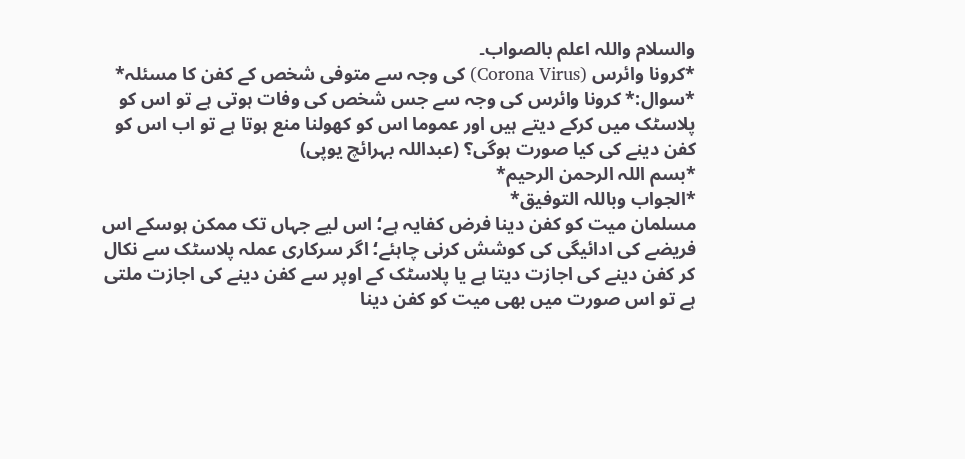والسلام واللہ اعلم بالصواب۔
*کرونا وائرس (Corona Virus) کی وجہ سے متوفی شخص کے کفن کا مسئلہ*
*سوال:* کرونا وائرس کی وجہ سے جس شخص کی وفات ہوتی ہے تو اس کو پلاسٹک میں کرکے دیتے ہیں اور عموما اس کو کھولنا منع ہوتا ہے تو اب اس کو کفن دینے کی کیا صورت ہوگی؟ (عبداللہ بہرائچ یوپی)
*بسم اللہ الرحمن الرحیم*
*الجواب وباللہ التوفیق*
مسلمان میت کو کفن دینا فرض کفایہ ہے؛ اس لیے جہاں تک ممکن ہوسکے اس فریضے کی ادائیگی کی کوشش کرنی چاہئے؛ اگر سرکاری عملہ پلاسٹک سے نکال کر کفن دینے کی اجازت دیتا ہے یا پلاسٹک کے اوپر سے کفن دینے کی اجازت ملتی ہے تو اس صورت میں بھی میت کو کفن دینا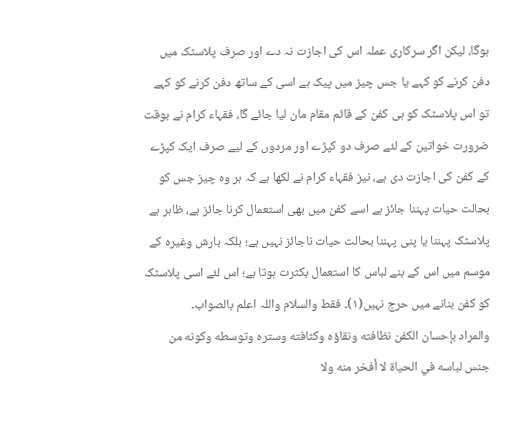ہوگا، لیکن اگر سرکاری عملہ اس کی اجازت نہ دے اور صرف پلاسٹک میں دفن کرنے کو کہے یا جس چیز میں پیک ہے اسی کے ساتھ دفن کرنے کو کہے تو اس پلاسٹک کو ہی کفن کے قائم مقام مان لیا جائے گا، فقہاء کرام نے بوقت ضرورت خواتین کے لئے صرف دو کپڑے اور مردوں کے لیے صرف ایک کپڑے کے کفن کی اجازت دی ہے، نیز فقہاء کرام نے لکھا ہے کہ ہر وہ چیز جس کو بحالت حیات پہننا جائز ہے اسے کفن میں بھی استعمال کرنا جائز ہے، ظاہر ہے پلاسٹک پہننا یا پنی پہننا بحالت حیات ناجائز نہیں ہے؛ بلکہ بارش وغیرہ کے موسم میں اس کے بنے لباس کا استعمال بکثرت ہوتا ہے؛ اس لئے اسی پلاسٹک کو کفن بنانے میں حرج نہیں(١)۔ فقط والسلام واللہ اعلم بالصواب۔
والمراد بإحسان الكفن نظافته ونقاؤه وكثافته وستره وتوسطه وكونه من جنس لباسه في الحياة لا أفخر منه ولا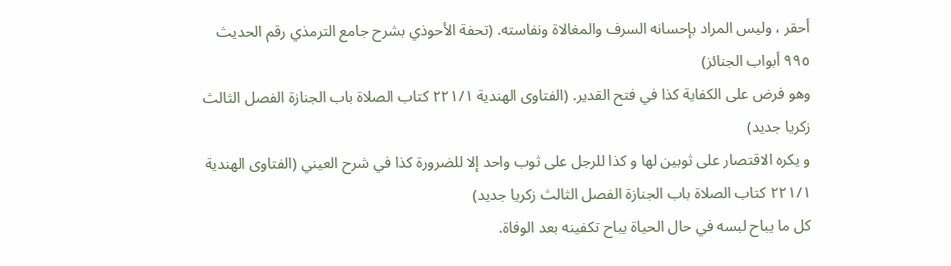أحقر ، وليس المراد بإحسانه السرف والمغالاة ونفاسته. (تحفة الأحوذي بشرح جامع الترمذي رقم الحديث ٩٩٥ أبواب الجنائز)
وهو فرض على الكفاية كذا في فتح القدير. (الفتاوى الهندية ٢٢١/١ كتاب الصلاة باب الجنازة الفصل الثالث زكريا جديد)
و يكره الاقتصار على ثوبين لها و كذا للرجل على ثوب واحد إلا للضرورة كذا في شرح العيني (الفتاوى الهندية ٢٢١/١ كتاب الصلاة باب الجنازة الفصل الثالث زكريا جديد)
كل ما يباح لبسه في حال الحياة يباح تكفينه بعد الوفاة.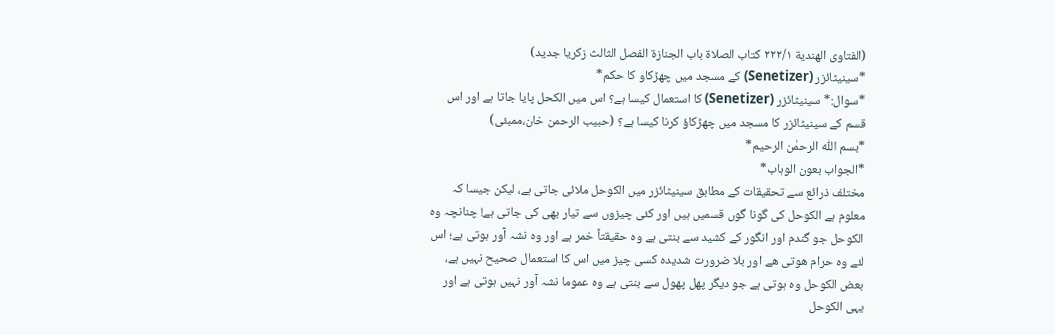(الفتاوى الهندية ٢٢٢/١ كتاب الصلاة باب الجنازة الفصل الثالث زكريا جديد)
*سینیٹائزر (Senetizer) کے مسجد میں چھڑکاو کا حکم*
*سوال:* سینیٹائزر (Senetizer) کا استعمال کیسا ہے؟ اس میں الکحل پایا جاتا ہے اور اس قسم کے سینیٹائزر کا مسجد میں چھڑکاؤ کرنا کیسا ہے؟ (حبیب الرحمن خان،ممبئی)
*بسم اللّٰہ الرحمٰن الرحیم*
*الجواب بعون الوہاب*
مختلف ذرائع سے تحقیقات کے مطابق سینیٹائزر میں الکوحل ملائی جاتی ہے، لیکن جیسا کہ معلوم ہے الکوحل کی گونا گوں قسمیں ہیں اور کئی چیزوں سے تیار بھی کی جاتی ہے! چنانچہ وہ الکوحل جو گندم اور انگور کے کشید سے بنتی ہے وہ حقیقتاً خمر ہے اور وہ نشہ آور ہوتی ہے؛ اس لئے وہ حرام ھوتی ھے اور بلا ضرورت شدیدہ کسی چیز میں اس کا استعمال صحیح نہیں ہے، بعض الکوحل وہ ہوتی ہے جو دیگر پھل پھول سے بنتی ہے وہ عموما نشہ آور نہیں ہوتی ہے اور یہی الکوحل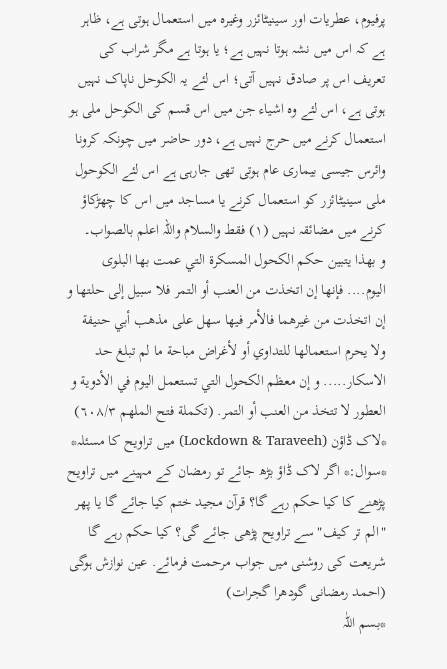پرفیوم، عطریات اور سینیٹائزر وغیرہ میں استعمال ہوتی ہے، ظاہر ہے کہ اس میں نشہ ہوتا نہیں ہے؛ یا ہوتا ہے مگر شراب کی تعریف اس پر صادق نہیں آتی؛ اس لئے یہ الکوحل ناپاک نہیں ہوتی ہے، اس لئے وہ اشیاء جن میں اس قسم کی الکوحل ملی ہو استعمال کرنے میں حرج نہیں ہے، دور حاضر میں چونکہ کرونا وائرس جیسی بیماری عام ہوتی تھی جارہی ہے اس لئے الکوحول ملی سینیٹائزر کو استعمال کرنے یا مساجد میں اس کا چھڑکاؤ کرنے میں مضائقہ نہیں (١) فقط والسلام واللہ اعلم بالصواب۔
و بهذا يتبين حكم الكحول المسكرة التي عمت بها البلوى اليوم.... فإنها إن اتخذت من العنب أو التمر فلا سبيل إلى حلتها و إن اتخذت من غيرهما فالأمر فيها سهل على مذهب أبي حنيفة ولا يحرم استعمالها للتداوي أو لأغراض مباحة ما لم تبلغ حد الاسكار..... و إن معظم الكحول التي تستعمل اليوم في الأدوية و العطور لا تتخذ من العنب أو التمر. (تكملة فتح الملهم ٦٠٨/٣)
*لاک ڈاؤن (Lockdown & Taraveeh) میں تراویح کا مسئلہ*
*سوال:* اگر لاک ڈاؤ بڑھ جائے تو رمضان کے مہینے میں تراویح پڑھنے کا کیا حکم رہے گا؟ قرآن مجید ختم کیا جائے گا یا پھر "الم تر کیف" سے تراویح پڑھی جائے گی؟ کیا حکم رہے گا شریعت کی روشنی میں جواب مرحمت فرمائے. عین نوازش ہوگی
(احمد رمضانی گودھرا گجرات)
*بسم اللّٰہ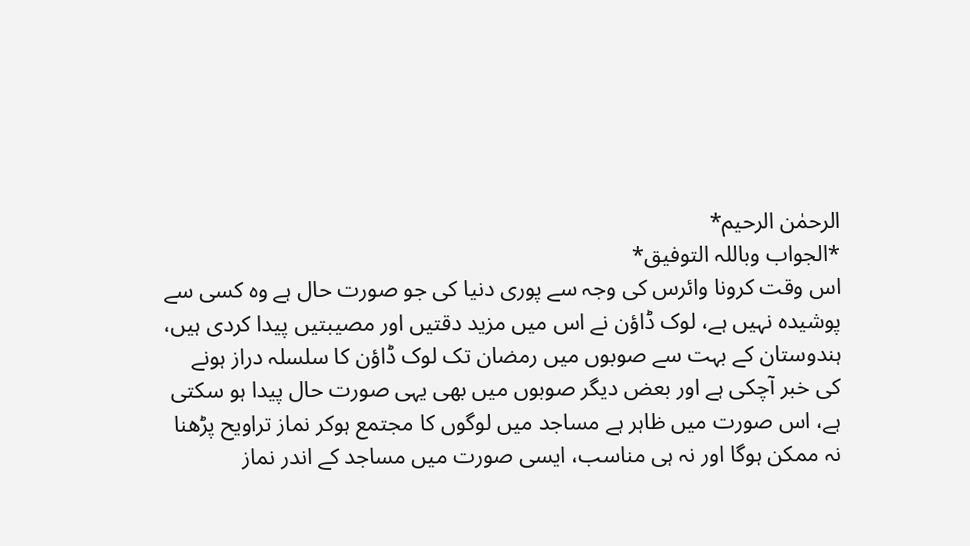الرحمٰن الرحیم*
*الجواب وباللہ التوفیق*
اس وقت کرونا وائرس کی وجہ سے پوری دنیا کی جو صورت حال ہے وہ کسی سے پوشیدہ نہیں ہے، لوک ڈاؤن نے اس میں مزید دقتیں اور مصیبتیں پیدا کردی ہیں، ہندوستان کے بہت سے صوبوں میں رمضان تک لوک ڈاؤن کا سلسلہ دراز ہونے کی خبر آچکی ہے اور بعض دیگر صوبوں میں بھی یہی صورت حال پیدا ہو سکتی ہے، اس صورت میں ظاہر ہے مساجد میں لوگوں کا مجتمع ہوکر نماز تراویح پڑھنا نہ ممکن ہوگا اور نہ ہی مناسب، ایسی صورت میں مساجد کے اندر نماز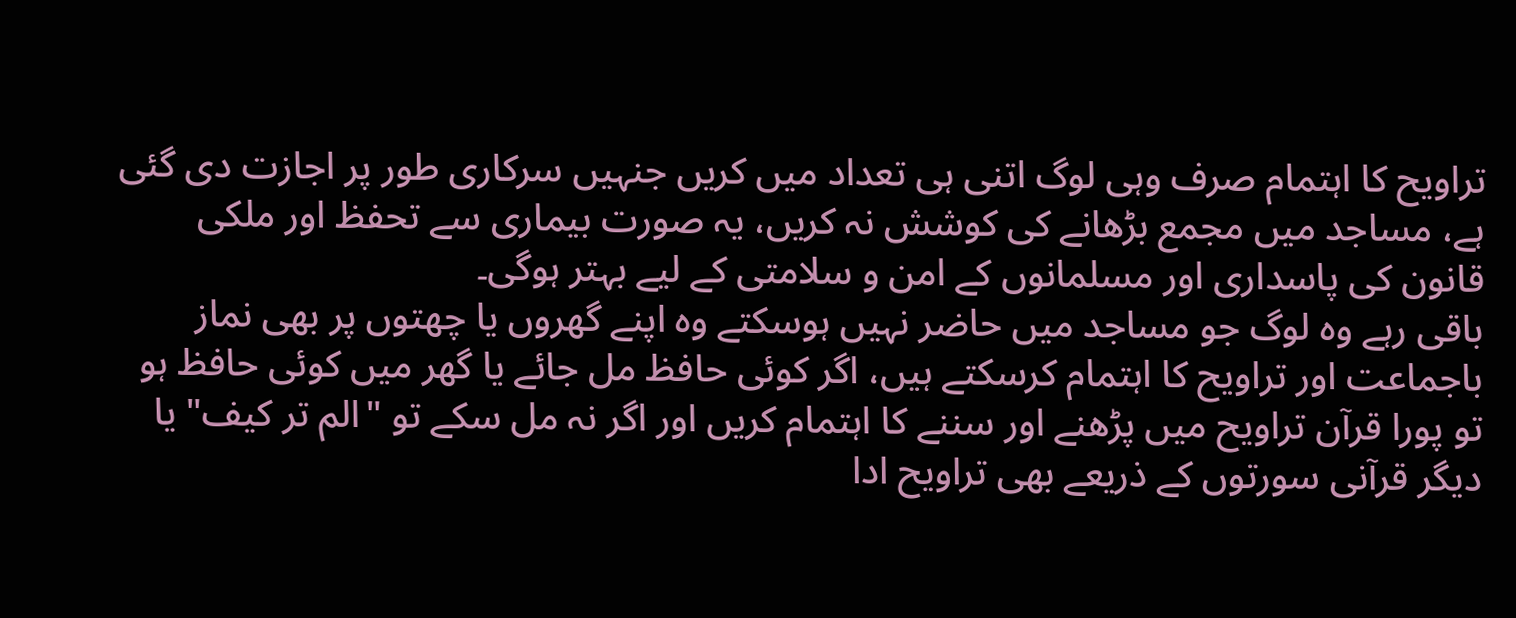تراویح کا اہتمام صرف وہی لوگ اتنی ہی تعداد میں کریں جنہیں سرکاری طور پر اجازت دی گئی ہے، مساجد میں مجمع بڑھانے کی کوشش نہ کریں، یہ صورت بیماری سے تحفظ اور ملکی قانون کی پاسداری اور مسلمانوں کے امن و سلامتی کے لیے بہتر ہوگی۔
باقی رہے وہ لوگ جو مساجد میں حاضر نہیں ہوسکتے وہ اپنے گھروں یا چھتوں پر بھی نماز باجماعت اور تراویح کا اہتمام کرسکتے ہیں، اگر کوئی حافظ مل جائے یا گھر میں کوئی حافظ ہو تو پورا قرآن تراویح میں پڑھنے اور سننے کا اہتمام کریں اور اگر نہ مل سکے تو "الم تر کیف" یا دیگر قرآنی سورتوں کے ذریعے بھی تراویح ادا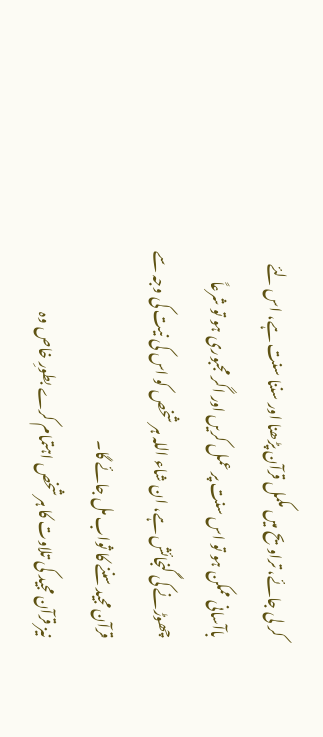کر لی جائے، تراویح میں مکمل قرآن پڑھنا اور سننا سنت ہے، اس لئے باآسانی ممکن ہو تو اس سنت پر عمل کریں اور اگر مجبوری ہو تو شرعاً چھوڑنے کی گنجائش ہے، ان شاء اللہ ہر شخص کو اس کی نیت کی وجہ سے قرآن مجید سننے کا ثواب مل جائے گا۔
نیز قرآن مجید کی تلاوت کا ہر شخص اہتمام کرے بطورِ خاص وہ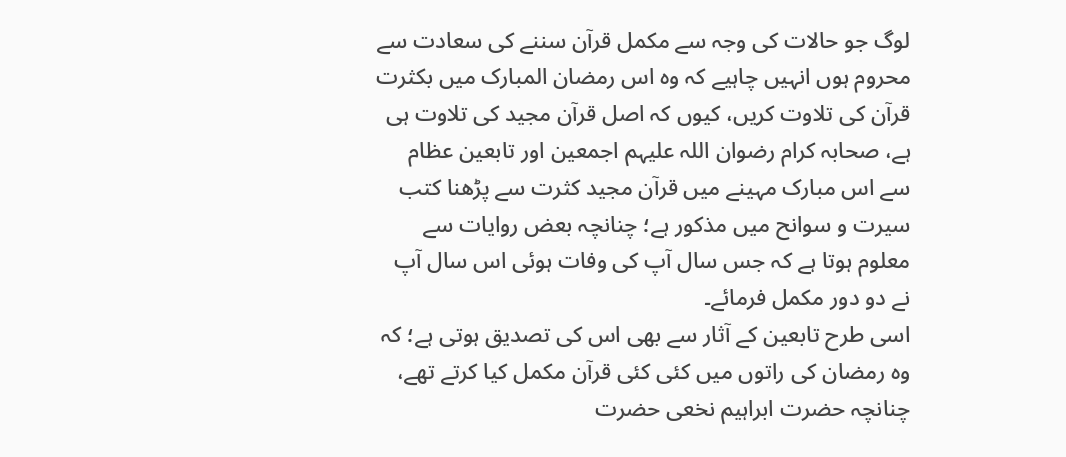لوگ جو حالات کی وجہ سے مکمل قرآن سننے کی سعادت سے محروم ہوں انہیں چاہیے کہ وہ اس رمضان المبارک میں بکثرت قرآن کی تلاوت کریں، کیوں کہ اصل قرآن مجید کی تلاوت ہی ہے، صحابہ کرام رضوان اللہ علیہم اجمعین اور تابعین عظام سے اس مبارک مہینے میں قرآن مجید کثرت سے پڑھنا کتب سیرت و سوانح میں مذکور ہے؛ چنانچہ بعض روایات سے معلوم ہوتا ہے کہ جس سال آپ کی وفات ہوئی اس سال آپ نے دو دور مکمل فرمائے۔
اسی طرح تابعین کے آثار سے بھی اس کی تصدیق ہوتی ہے؛ کہ وہ رمضان کی راتوں میں کئی کئی قرآن مکمل کیا کرتے تھے، چنانچہ حضرت ابراہیم نخعی حضرت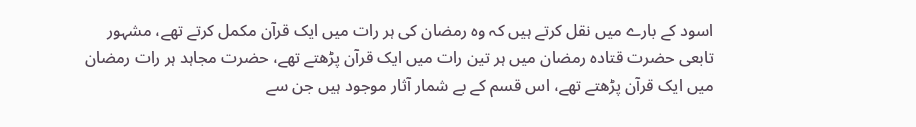اسود کے بارے میں نقل کرتے ہیں کہ وہ رمضان کی ہر رات میں ایک قرآن مکمل کرتے تھے، مشہور تابعی حضرت قتادہ رمضان میں ہر تین رات میں ایک قرآن پڑھتے تھے، حضرت مجاہد ہر رات رمضان میں ایک قرآن پڑھتے تھے، اس قسم کے بے شمار آثار موجود ہیں جن سے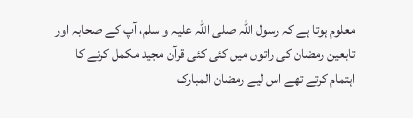معلوم ہوتا ہے کہ رسول اللہ صلی اللہ علیہ و سلم، آپ کے صحابہ اور تابعین رمضان کی راتوں میں کئی کئی قرآن مجید مکمل کرنے کا اہتمام کرتے تھے اس لیے رمضان المبارک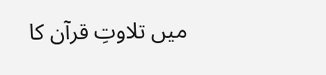میں تلاوتِ قرآن کا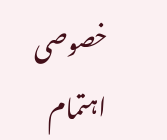خصوصی اہتمام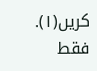کریں(١). فقط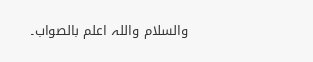والسلام واللہ اعلم بالصواب۔